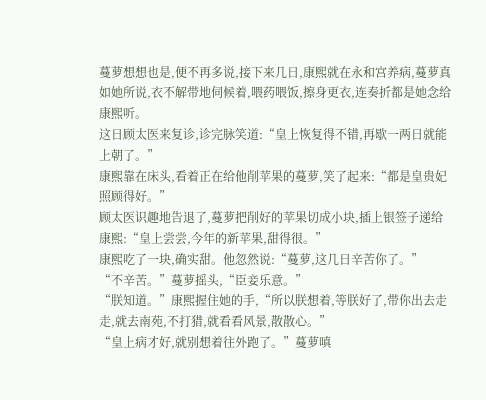蔓萝想想也是,便不再多说,接下来几日,康熙就在永和宫养病,蔓萝真如她所说,衣不解带地伺候着,喂药喂饭,擦身更衣,连奏折都是她念给康熙听。
这日顾太医来复诊,诊完脉笑道:“皇上恢复得不错,再歇一两日就能上朝了。”
康熙靠在床头,看着正在给他削苹果的蔓萝,笑了起来:“都是皇贵妃照顾得好。”
顾太医识趣地告退了,蔓萝把削好的苹果切成小块,插上银签子递给康熙:“皇上尝尝,今年的新苹果,甜得很。”
康熙吃了一块,确实甜。他忽然说:“蔓萝,这几日辛苦你了。”
“不辛苦。”蔓萝摇头,“臣妾乐意。”
“朕知道。”康熙握住她的手,“所以朕想着,等朕好了,带你出去走走,就去南苑,不打猎,就看看风景,散散心。”
“皇上病才好,就别想着往外跑了。”蔓萝嗔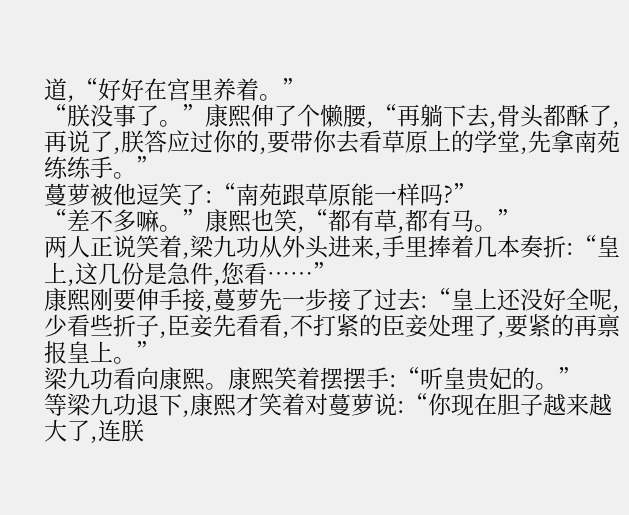道,“好好在宫里养着。”
“朕没事了。”康熙伸了个懒腰,“再躺下去,骨头都酥了,再说了,朕答应过你的,要带你去看草原上的学堂,先拿南苑练练手。”
蔓萝被他逗笑了:“南苑跟草原能一样吗?”
“差不多嘛。”康熙也笑,“都有草,都有马。”
两人正说笑着,梁九功从外头进来,手里捧着几本奏折:“皇上,这几份是急件,您看……”
康熙刚要伸手接,蔓萝先一步接了过去:“皇上还没好全呢,少看些折子,臣妾先看看,不打紧的臣妾处理了,要紧的再禀报皇上。”
梁九功看向康熙。康熙笑着摆摆手:“听皇贵妃的。”
等梁九功退下,康熙才笑着对蔓萝说:“你现在胆子越来越大了,连朕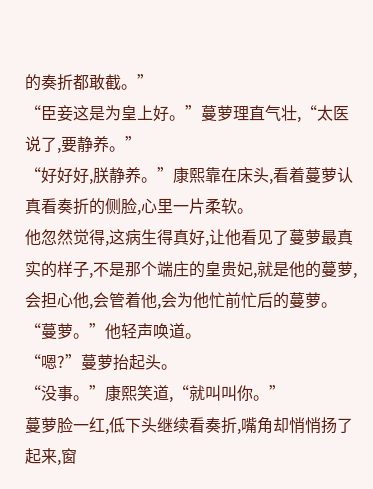的奏折都敢截。”
“臣妾这是为皇上好。”蔓萝理直气壮,“太医说了,要静养。”
“好好好,朕静养。”康熙靠在床头,看着蔓萝认真看奏折的侧脸,心里一片柔软。
他忽然觉得,这病生得真好,让他看见了蔓萝最真实的样子,不是那个端庄的皇贵妃,就是他的蔓萝,会担心他,会管着他,会为他忙前忙后的蔓萝。
“蔓萝。”他轻声唤道。
“嗯?”蔓萝抬起头。
“没事。”康熙笑道,“就叫叫你。”
蔓萝脸一红,低下头继续看奏折,嘴角却悄悄扬了起来,窗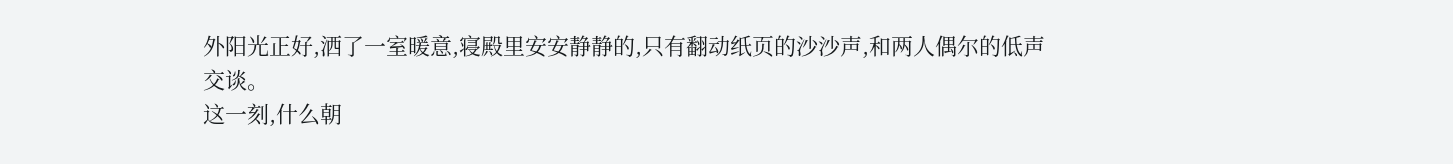外阳光正好,洒了一室暖意,寝殿里安安静静的,只有翻动纸页的沙沙声,和两人偶尔的低声交谈。
这一刻,什么朝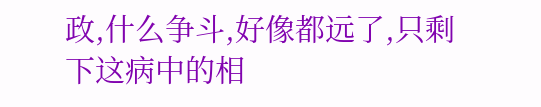政,什么争斗,好像都远了,只剩下这病中的相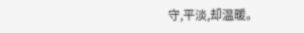守,平淡,却温暖。